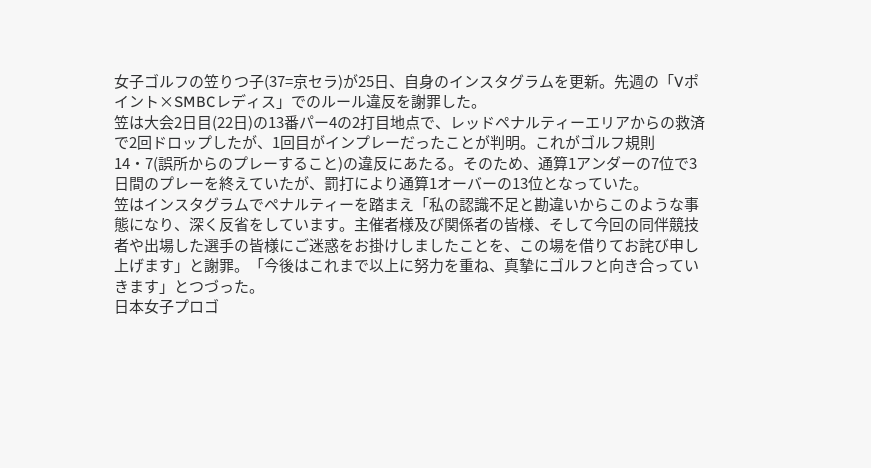女子ゴルフの笠りつ子(37=京セラ)が25日、自身のインスタグラムを更新。先週の「Vポイント×SMBCレディス」でのルール違反を謝罪した。
笠は大会2日目(22日)の13番パー4の2打目地点で、レッドペナルティーエリアからの救済で2回ドロップしたが、1回目がインプレーだったことが判明。これがゴルフ規則14・7(誤所からのプレーすること)の違反にあたる。そのため、通算1アンダーの7位で3日間のプレーを終えていたが、罰打により通算1オーバーの13位となっていた。
笠はインスタグラムでペナルティーを踏まえ「私の認識不足と勘違いからこのような事態になり、深く反省をしています。主催者様及び関係者の皆様、そして今回の同伴競技者や出場した選手の皆様にご迷惑をお掛けしましたことを、この場を借りてお詫び申し上げます」と謝罪。「今後はこれまで以上に努力を重ね、真摯にゴルフと向き合っていきます」とつづった。
日本女子プロゴ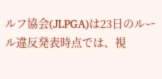ルフ協会(JLPGA)は23日のルール違反発表時点では、視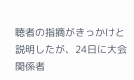聴者の指摘がきっかけと説明したが、24日に大会関係者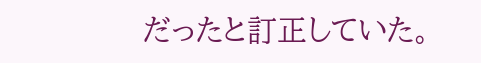だったと訂正していた。